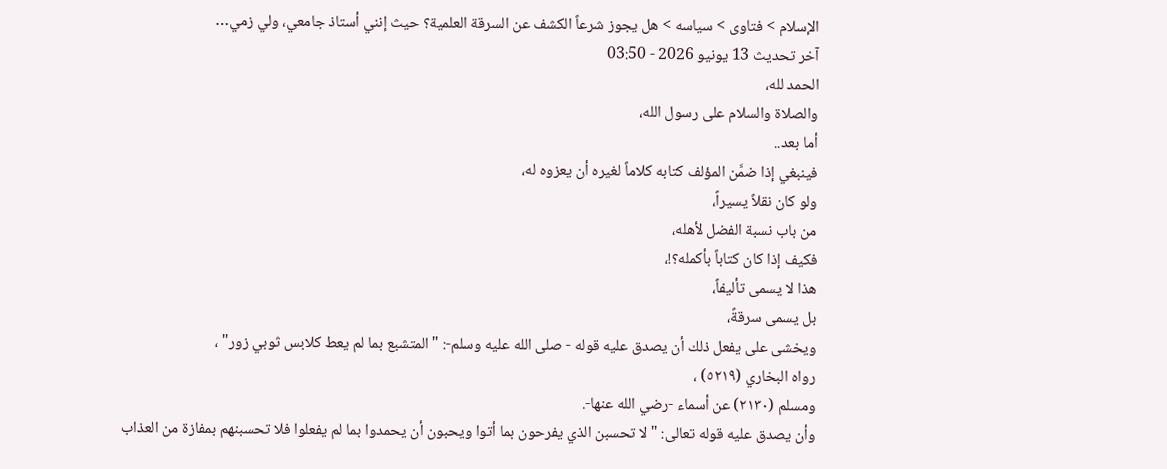الإسلام > فتاوى > سياسه > هل يجوز شرعاً الكشف عن السرقة العلمية؟ حيث إنني أستاذ جامعي، ولي زمي…
آخر تحديث 13 يونيو 2026 - 03:50
الحمد لله،
والصلاة والسلام على رسول الله،
أما بعد..
فينبغي إذا ضمَّن المؤلف كتابه كلاماً لغيره أن يعزوه له،
ولو كان نقلاً يسيراً،
من باب نسبة الفضل لأهله،
فكيف إذا كان كتاباً بأكمله؟!،
هذا لا يسمى تأليفاً،
بل يسمى سرقةً،
ويخشى على يفعل ذلك أن يصدق عليه قوله - صلى الله عليه وسلم-: "المتشبع بما لم يعط كلابس ثوبي زور" ،
رواه البخاري (٥٢١٩) ،
ومسلم (٢١٣٠) عن أسماء -رضي الله عنها-.
وأن يصدق عليه قوله تعالى: "لا تحسبن الذي يفرحون بما أتوا ويحبون أن يحمدوا بما لم يفعلوا فلا تحسبنهم بمفازة من العذاب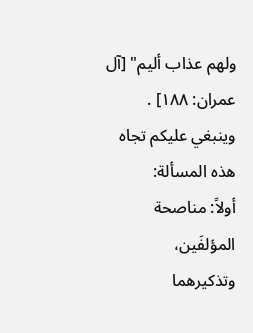ولهم عذاب أليم" [آل عمران: ١٨٨] .
وينبغي عليكم تجاه هذه المسألة:
أولاً: مناصحة المؤلفَين،
وتذكيرهما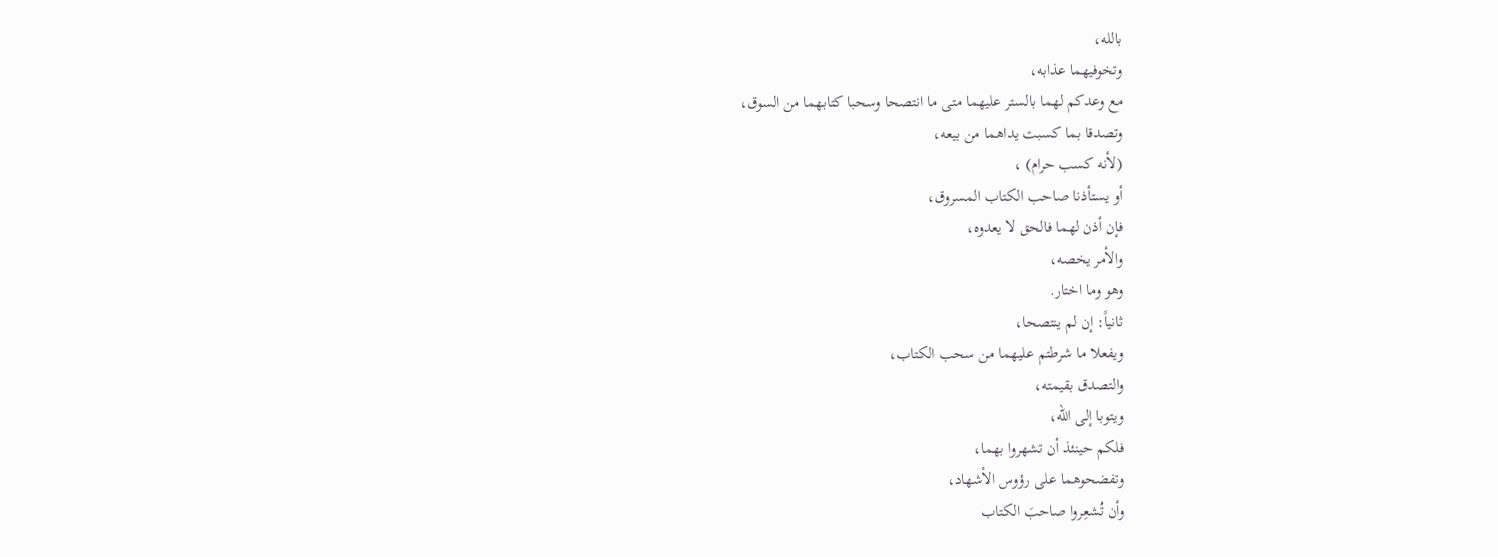بالله،
وتخوفيهما عذابه،
مع وعدكم لهما بالستر عليهما متى ما انتصحا وسحبا كتابهما من السوق،
وتصدقا بما كسبت يداهما من بيعه،
(لأنه كسب حرام) ،
أو يستأذنا صاحب الكتاب المسروق،
فإن أذن لهما فالحق لا يعدوه،
والأمر يخصه،
وهو وما اختار.
ثانياً: إن لم ينتصحا،
ويفعلا ما شرطتم عليهما من سحب الكتاب،
والتصدق بقيمته،
ويتوبا إلى الله،
فلكم حينئذ أن تشهروا بهما،
وتفضحوهما على رؤوس الأشهاد،
وأن تُشعِروا صاحبَ الكتاب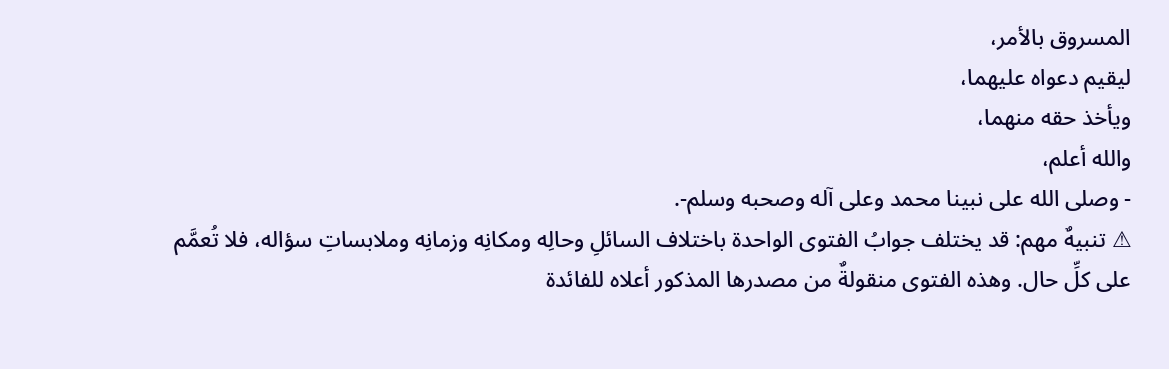المسروق بالأمر،
ليقيم دعواه عليهما،
ويأخذ حقه منهما،
والله أعلم،
- وصلى الله على نبينا محمد وعلى آله وصحبه وسلم-.
⚠ تنبيهٌ مهم: قد يختلف جوابُ الفتوى الواحدة باختلاف السائلِ وحالِه ومكانِه وزمانِه وملابساتِ سؤاله، فلا تُعمَّم على كلِّ حال. وهذه الفتوى منقولةٌ من مصدرها المذكور أعلاه للفائدة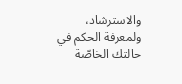والاسترشاد، ولمعرفة الحكم في حالتك الخاصّة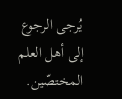يُرجى الرجوع إلى أهل العلم المختصّين.